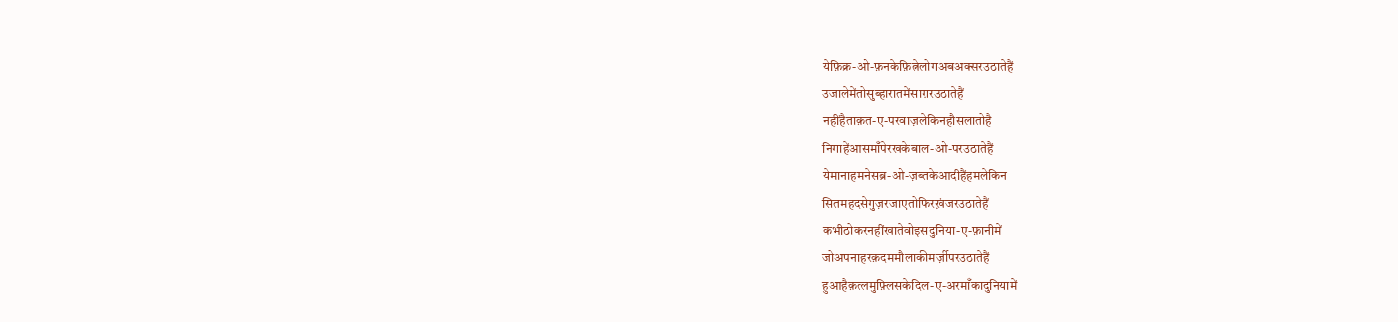येफ़िक्र-ओ-फ़नकेफ़ित्नेलोगअबअक्सरउठातेहैं
उजालेमेंतोसुब्हारातमेंसाग़रउठातेहैं
नहींहैताक़त-ए-परवाज़लेकिनहौसलातोहै
निगाहेंआसमाँपेरखकेबाल-ओ-परउठातेहैं
येमानाहमनेसब्र-ओ-ज़ब्तकेआदीहैंहमलेकिन
सितमहदसेगुज़रजाएतोफिरख़ंजरउठातेहैं
कभीठोकरनहींखातेवोइसदुनिया-ए-फ़ानीमें
जोअपनाहरक़दममौलाकीमर्ज़ीपरउठातेहैं
हुआहैक़त्लमुफ़्लिसकेदिल-ए-अरमाँकादुनियामें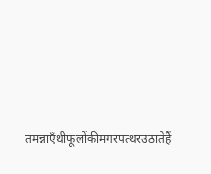तमन्नाएँथीफूलोंकीमगरपत्थरउठातेहैं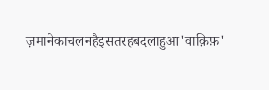ज़मानेकाचलनहैइसतरहबदलाहुआ'वाक़िफ़'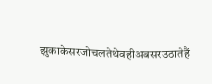झुकाकेसरजोचलतेथेवहीअबसरउठातेहैं